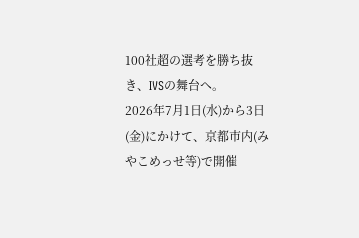100社超の選考を勝ち抜き、IVSの舞台へ。
2026年7月1日(水)から3日(金)にかけて、京都市内(みやこめっせ等)で開催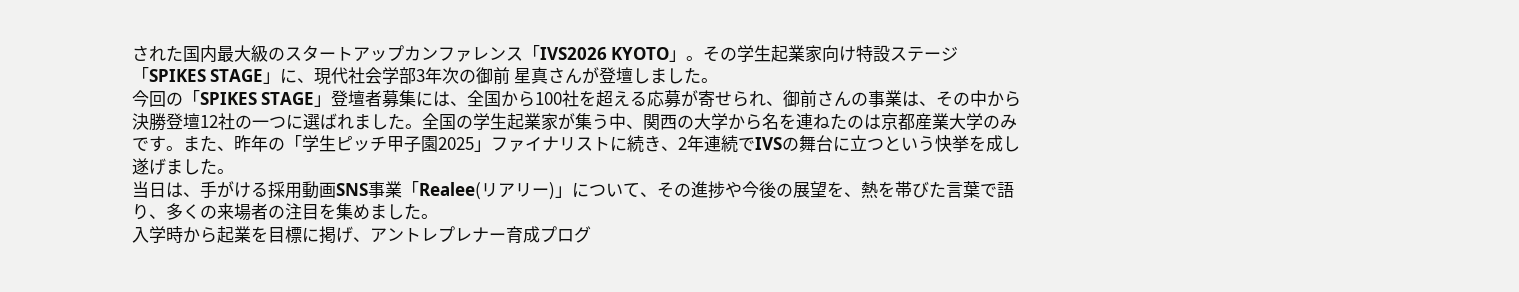された国内最大級のスタートアップカンファレンス「IVS2026 KYOTO」。その学生起業家向け特設ステージ「SPIKES STAGE」に、現代社会学部3年次の御前 星真さんが登壇しました。
今回の「SPIKES STAGE」登壇者募集には、全国から100社を超える応募が寄せられ、御前さんの事業は、その中から決勝登壇12社の一つに選ばれました。全国の学生起業家が集う中、関西の大学から名を連ねたのは京都産業大学のみです。また、昨年の「学生ピッチ甲子園2025」ファイナリストに続き、2年連続でIVSの舞台に立つという快挙を成し遂げました。
当日は、手がける採用動画SNS事業「Realee(リアリー)」について、その進捗や今後の展望を、熱を帯びた言葉で語り、多くの来場者の注目を集めました。
入学時から起業を目標に掲げ、アントレプレナー育成プログ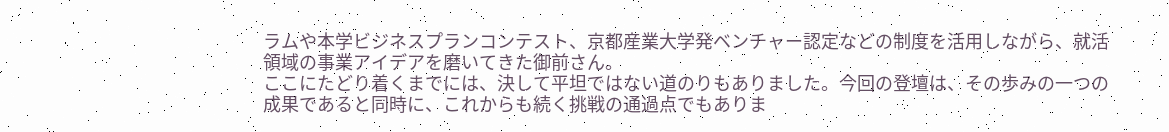ラムや本学ビジネスプランコンテスト、京都産業大学発ベンチャー認定などの制度を活用しながら、就活領域の事業アイデアを磨いてきた御前さん。
ここにたどり着くまでには、決して平坦ではない道のりもありました。今回の登壇は、その歩みの一つの成果であると同時に、これからも続く挑戦の通過点でもありま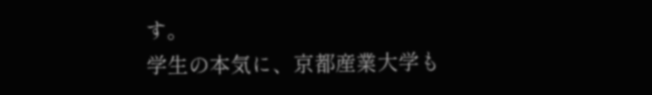す。
学生の本気に、京都産業大学も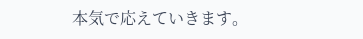本気で応えていきます。